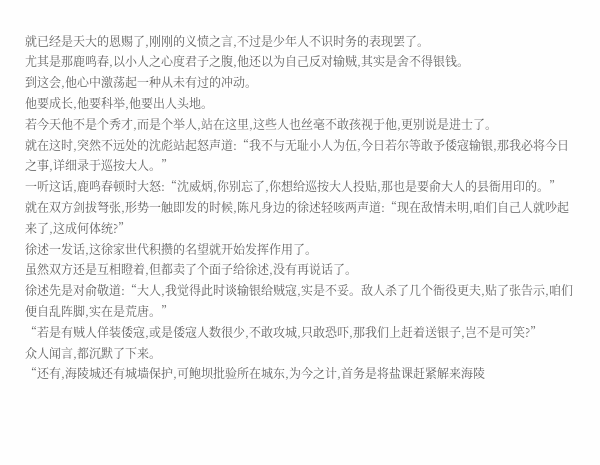就已经是天大的恩赐了,刚刚的义愤之言,不过是少年人不识时务的表现罢了。
尤其是那鹿鸣春,以小人之心度君子之腹,他还以为自己反对输贼,其实是舍不得银钱。
到这会,他心中激荡起一种从未有过的冲动。
他要成长,他要科举,他要出人头地。
若今天他不是个秀才,而是个举人,站在这里,这些人也丝毫不敢孩视于他,更别说是进士了。
就在这时,突然不远处的沈彪站起怒声道:“我不与无耻小人为伍,今日若尔等敢予倭寇输银,那我必将今日之事,详细录于巡按大人。”
一听这话,鹿鸣春顿时大怒:“沈威炳,你别忘了,你想给巡按大人投贴,那也是要俞大人的县衙用印的。”
就在双方剑拔弩张,形势一触即发的时候,陈凡身边的徐述轻咳两声道:“现在敌情未明,咱们自己人就吵起来了,这成何体统?”
徐述一发话,这徐家世代积攒的名望就开始发挥作用了。
虽然双方还是互相瞪着,但都卖了个面子给徐述,没有再说话了。
徐述先是对俞敬道:“大人,我觉得此时谈输银给贼寇,实是不妥。敌人杀了几个衙役更夫,贴了张告示,咱们便自乱阵脚,实在是荒唐。”
“若是有贼人佯装倭寇,或是倭寇人数很少,不敢攻城,只敢恐吓,那我们上赶着送银子,岂不是可笑?”
众人闻言,都沉默了下来。
“还有,海陵城还有城墙保护,可鲍坝批验所在城东,为今之计,首务是将盐课赶紧解来海陵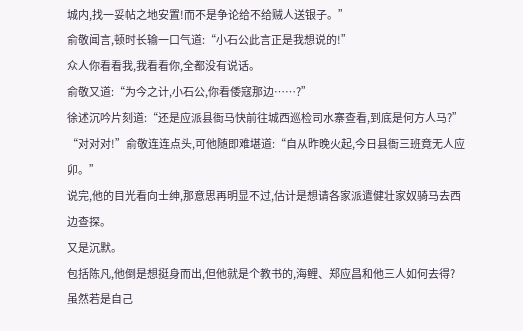城内,找一妥帖之地安置!而不是争论给不给贼人送银子。”
俞敬闻言,顿时长输一口气道:“小石公此言正是我想说的!”
众人你看看我,我看看你,全都没有说话。
俞敬又道:“为今之计,小石公,你看倭寇那边……?”
徐述沉吟片刻道:“还是应派县衙马快前往城西巡检司水寨查看,到底是何方人马?”
“对对对!”俞敬连连点头,可他随即难堪道:“自从昨晚火起,今日县衙三班竟无人应卯。”
说完,他的目光看向士绅,那意思再明显不过,估计是想请各家派遣健壮家奴骑马去西边查探。
又是沉默。
包括陈凡,他倒是想挺身而出,但他就是个教书的,海鲤、郑应昌和他三人如何去得?
虽然若是自己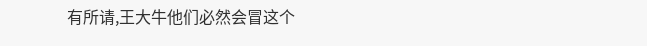有所请,王大牛他们必然会冒这个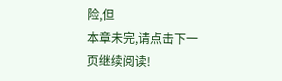险,但
本章未完,请点击下一页继续阅读!